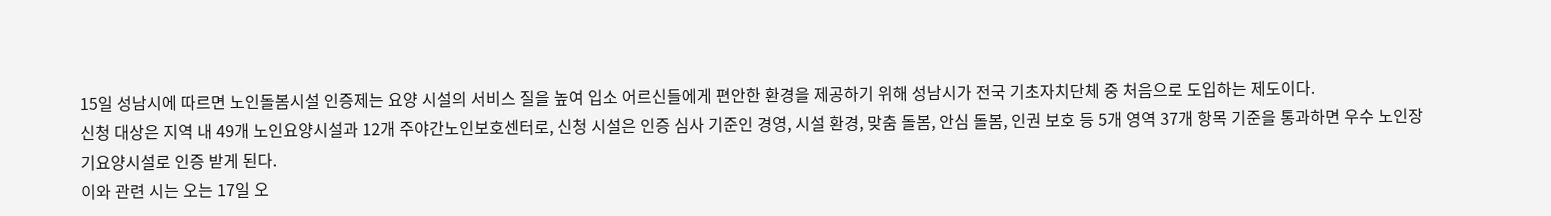15일 성남시에 따르면 노인돌봄시설 인증제는 요양 시설의 서비스 질을 높여 입소 어르신들에게 편안한 환경을 제공하기 위해 성남시가 전국 기초자치단체 중 처음으로 도입하는 제도이다.
신청 대상은 지역 내 49개 노인요양시설과 12개 주야간노인보호센터로, 신청 시설은 인증 심사 기준인 경영, 시설 환경, 맞춤 돌봄, 안심 돌봄, 인권 보호 등 5개 영역 37개 항목 기준을 통과하면 우수 노인장기요양시설로 인증 받게 된다.
이와 관련 시는 오는 17일 오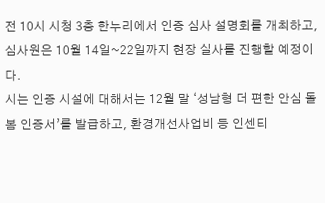전 10시 시청 3층 한누리에서 인증 심사 설명회를 개최하고, 심사원은 10월 14일~22일까지 현장 실사를 진행할 예정이다.
시는 인증 시설에 대해서는 12월 말 ‘성남형 더 편한 안심 돌봄 인증서’를 발급하고, 환경개선사업비 등 인센티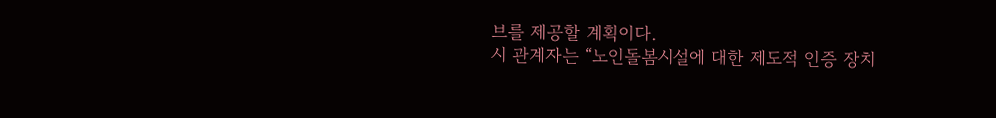브를 제공할 계획이다.
시 관계자는 “노인돌봄시설에 대한 제도적 인증 장치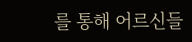를 통해 어르신들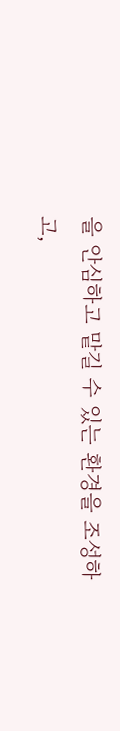을 안심하고 맡길 수 있는 환경을 조성하고,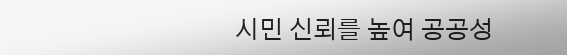시민 신뢰를 높여 공공성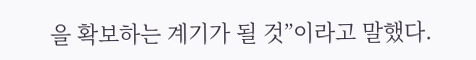을 확보하는 계기가 될 것”이라고 말했다.